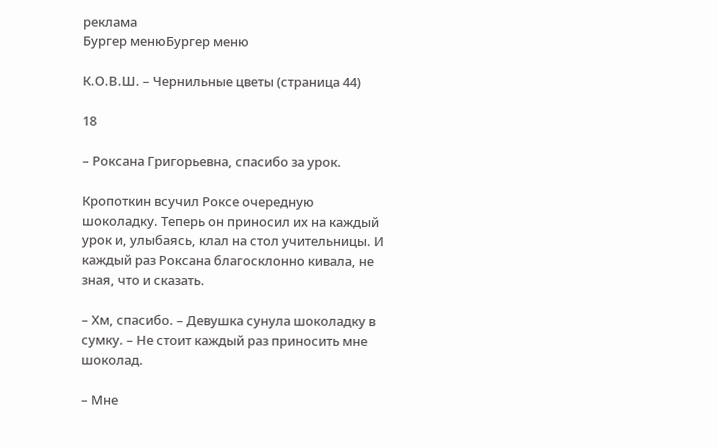реклама
Бургер менюБургер меню

К.О.В.Ш. – Чернильные цветы (страница 44)

18

– Роксана Григорьевна, спасибо за урок.

Кропоткин всучил Роксе очередную шоколадку. Теперь он приносил их на каждый урок и, улыбаясь, клал на стол учительницы. И каждый раз Роксана благосклонно кивала, не зная, что и сказать.

– Хм, спасибо. – Девушка сунула шоколадку в сумку. – Не стоит каждый раз приносить мне шоколад.

– Мне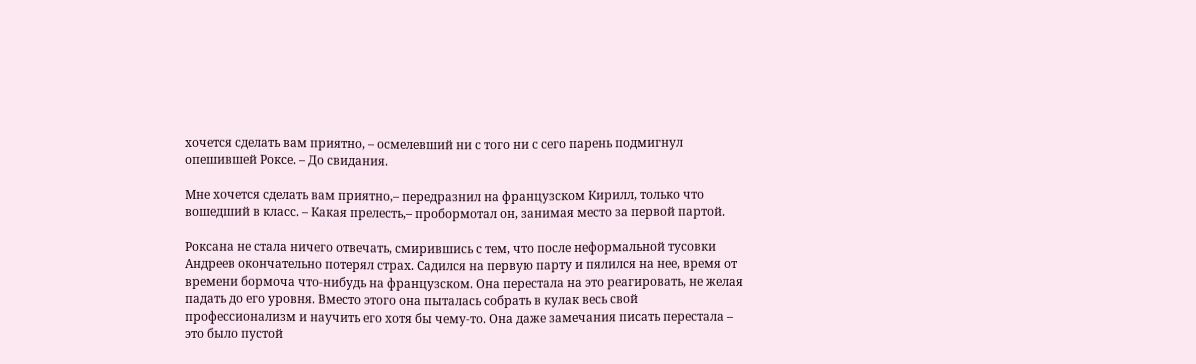хочется сделать вам приятно, – осмелевший ни с того ни с сего парень подмигнул опешившей Роксе. – До свидания.

Мне хочется сделать вам приятно,– передразнил на французском Кирилл, только что вошедший в класс. – Какая прелесть,– пробормотал он, занимая место за первой партой.

Роксана не стала ничего отвечать, смирившись с тем, что после неформальной тусовки Андреев окончательно потерял страх. Садился на первую парту и пялился на нее, время от времени бормоча что-нибудь на французском. Она перестала на это реагировать, не желая падать до его уровня. Вместо этого она пыталась собрать в кулак весь свой профессионализм и научить его хотя бы чему-то. Она даже замечания писать перестала – это было пустой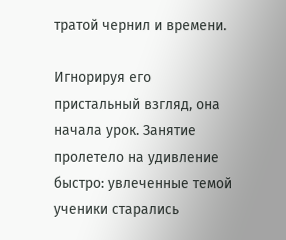тратой чернил и времени.

Игнорируя его пристальный взгляд, она начала урок. Занятие пролетело на удивление быстро: увлеченные темой ученики старались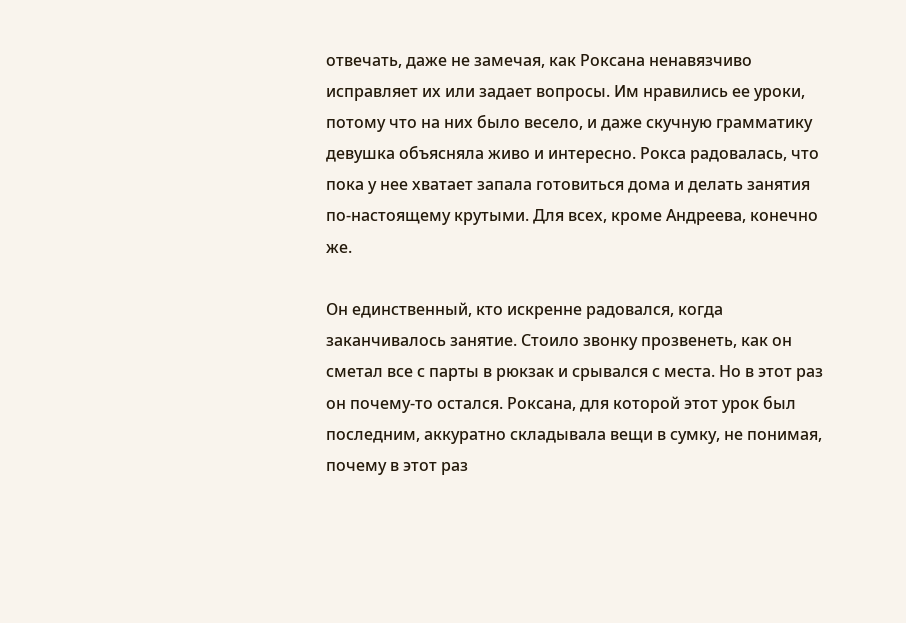отвечать, даже не замечая, как Роксана ненавязчиво исправляет их или задает вопросы. Им нравились ее уроки, потому что на них было весело, и даже скучную грамматику девушка объясняла живо и интересно. Рокса радовалась, что пока у нее хватает запала готовиться дома и делать занятия по-настоящему крутыми. Для всех, кроме Андреева, конечно же.

Он единственный, кто искренне радовался, когда заканчивалось занятие. Стоило звонку прозвенеть, как он сметал все с парты в рюкзак и срывался с места. Но в этот раз он почему-то остался. Роксана, для которой этот урок был последним, аккуратно складывала вещи в сумку, не понимая, почему в этот раз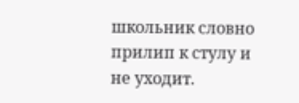школьник словно прилип к стулу и не уходит.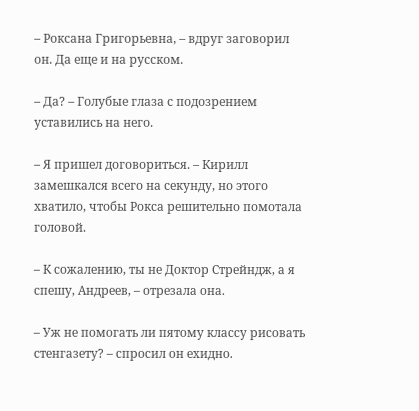– Роксана Григорьевна, – вдруг заговорил он. Да еще и на русском.

– Да? – Голубые глаза с подозрением уставились на него.

– Я пришел договориться. – Кирилл замешкался всего на секунду, но этого хватило, чтобы Рокса решительно помотала головой.

– К сожалению, ты не Доктор Стрейндж, а я спешу, Андреев, – отрезала она.

– Уж не помогать ли пятому классу рисовать стенгазету? – спросил он ехидно.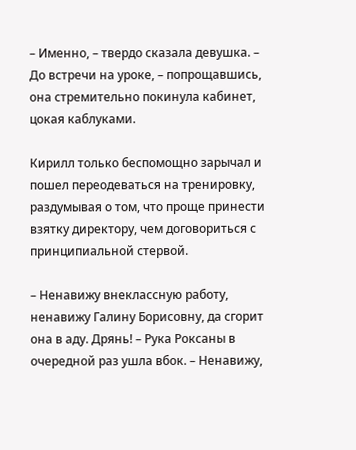– Именно, – твердо сказала девушка. – До встречи на уроке, – попрощавшись, она стремительно покинула кабинет, цокая каблуками.

Кирилл только беспомощно зарычал и пошел переодеваться на тренировку, раздумывая о том, что проще принести взятку директору, чем договориться с принципиальной стервой.

– Ненавижу внеклассную работу, ненавижу Галину Борисовну, да сгорит она в аду. Дрянь! – Рука Роксаны в очередной раз ушла вбок. – Ненавижу,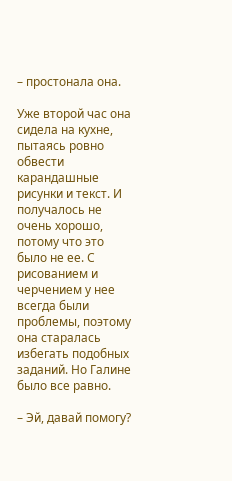– простонала она.

Уже второй час она сидела на кухне, пытаясь ровно обвести карандашные рисунки и текст. И получалось не очень хорошо, потому что это было не ее. С рисованием и черчением у нее всегда были проблемы, поэтому она старалась избегать подобных заданий. Но Галине было все равно.

– Эй, давай помогу?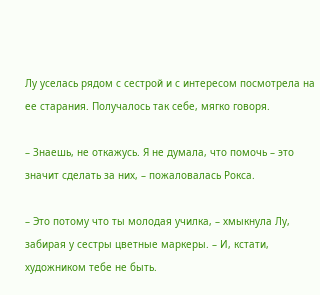Лу уселась рядом с сестрой и с интересом посмотрела на ее старания. Получалось так себе, мягко говоря.

– Знаешь, не откажусь. Я не думала, что помочь – это значит сделать за них, – пожаловалась Рокса.

– Это потому что ты молодая училка, – хмыкнула Лу, забирая у сестры цветные маркеры. – И, кстати, художником тебе не быть.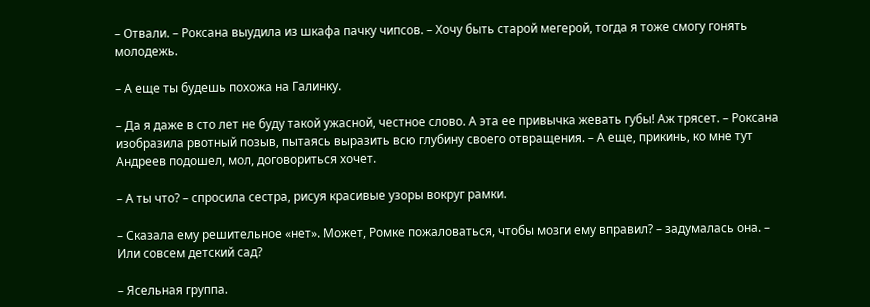– Отвали. – Роксана выудила из шкафа пачку чипсов. – Хочу быть старой мегерой, тогда я тоже смогу гонять молодежь.

– А еще ты будешь похожа на Галинку.

– Да я даже в сто лет не буду такой ужасной, честное слово. А эта ее привычка жевать губы! Аж трясет. – Роксана изобразила рвотный позыв, пытаясь выразить всю глубину своего отвращения. – А еще, прикинь, ко мне тут Андреев подошел, мол, договориться хочет.

– А ты что? – спросила сестра, рисуя красивые узоры вокруг рамки.

– Сказала ему решительное «нет». Может, Ромке пожаловаться, чтобы мозги ему вправил? – задумалась она. – Или совсем детский сад?

– Ясельная группа.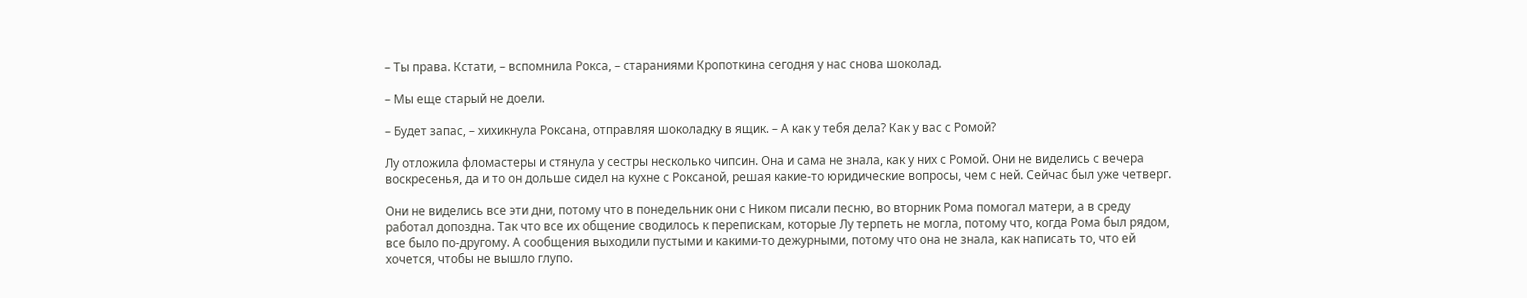– Ты права. Кстати, – вспомнила Рокса, – стараниями Кропоткина сегодня у нас снова шоколад.

– Мы еще старый не доели.

– Будет запас, – хихикнула Роксана, отправляя шоколадку в ящик. – А как у тебя дела? Как у вас с Ромой?

Лу отложила фломастеры и стянула у сестры несколько чипсин. Она и сама не знала, как у них с Ромой. Они не виделись с вечера воскресенья, да и то он дольше сидел на кухне с Роксаной, решая какие-то юридические вопросы, чем с ней. Сейчас был уже четверг.

Они не виделись все эти дни, потому что в понедельник они с Ником писали песню, во вторник Рома помогал матери, а в среду работал допоздна. Так что все их общение сводилось к перепискам, которые Лу терпеть не могла, потому что, когда Рома был рядом, все было по-другому. А сообщения выходили пустыми и какими-то дежурными, потому что она не знала, как написать то, что ей хочется, чтобы не вышло глупо.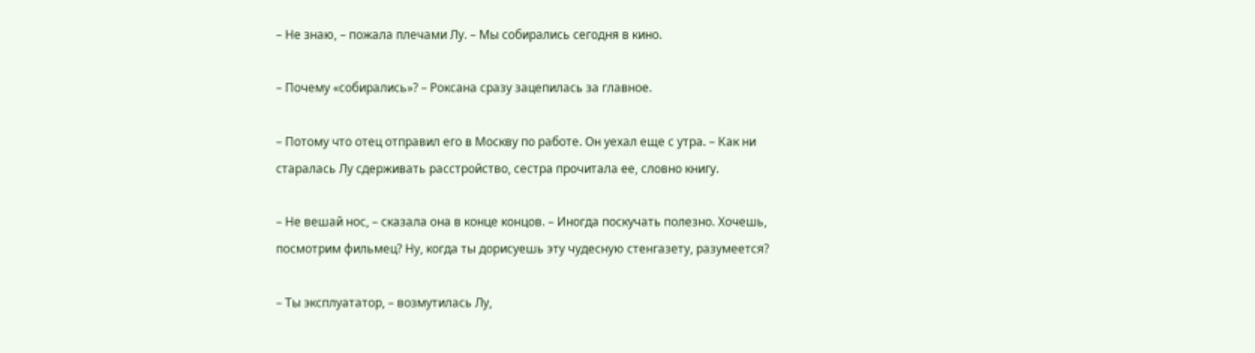– Не знаю, – пожала плечами Лу. – Мы собирались сегодня в кино.

– Почему «собирались»? – Роксана сразу зацепилась за главное.

– Потому что отец отправил его в Москву по работе. Он уехал еще с утра. – Как ни старалась Лу сдерживать расстройство, сестра прочитала ее, словно книгу.

– Не вешай нос, – сказала она в конце концов. – Иногда поскучать полезно. Хочешь, посмотрим фильмец? Ну, когда ты дорисуешь эту чудесную стенгазету, разумеется?

– Ты эксплуататор, – возмутилась Лу,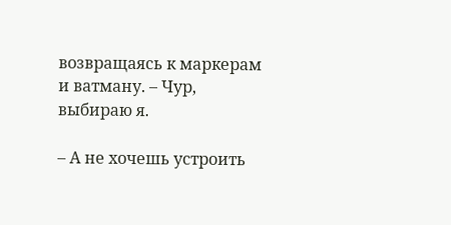возвращаясь к маркерам и ватману. – Чур, выбираю я.

– А не хочешь устроить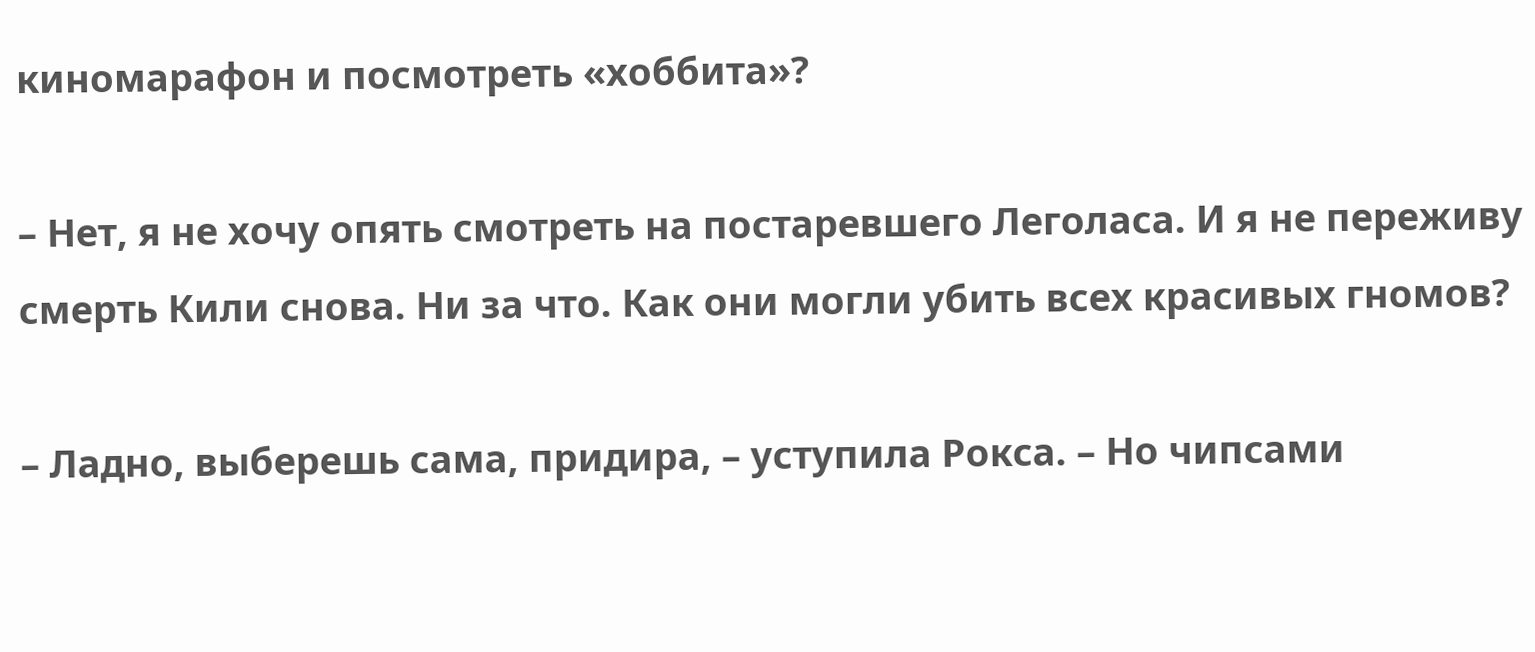киномарафон и посмотреть «хоббита»?

– Нет, я не хочу опять смотреть на постаревшего Леголаса. И я не переживу смерть Кили снова. Ни за что. Как они могли убить всех красивых гномов?

– Ладно, выберешь сама, придира, – уступила Рокса. – Но чипсами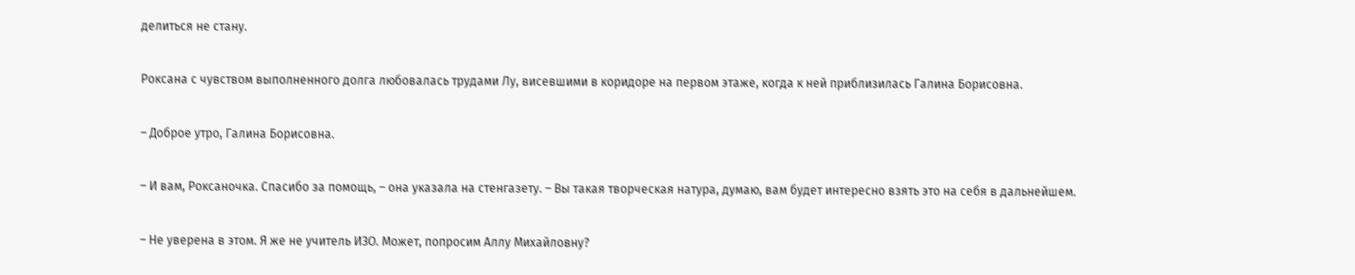делиться не стану.

Роксана с чувством выполненного долга любовалась трудами Лу, висевшими в коридоре на первом этаже, когда к ней приблизилась Галина Борисовна.

– Доброе утро, Галина Борисовна.

– И вам, Роксаночка. Спасибо за помощь, – она указала на стенгазету. – Вы такая творческая натура, думаю, вам будет интересно взять это на себя в дальнейшем.

– Не уверена в этом. Я же не учитель ИЗО. Может, попросим Аллу Михайловну?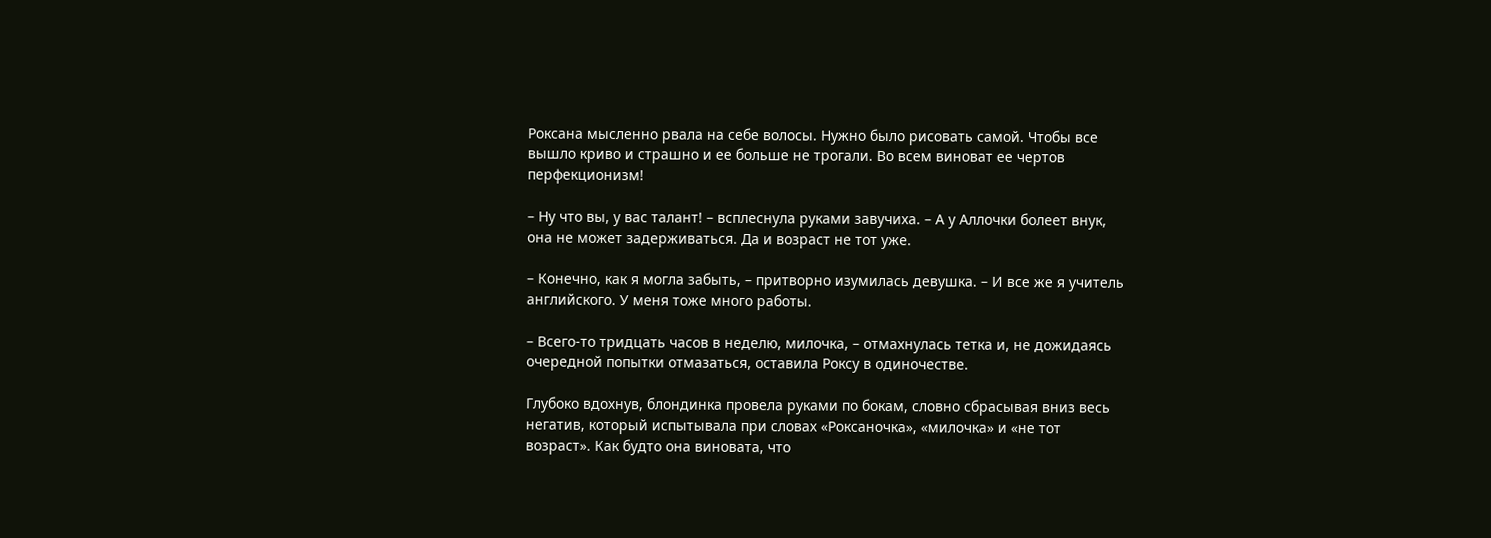Роксана мысленно рвала на себе волосы. Нужно было рисовать самой. Чтобы все вышло криво и страшно и ее больше не трогали. Во всем виноват ее чертов перфекционизм!

– Ну что вы, у вас талант! – всплеснула руками завучиха. – А у Аллочки болеет внук, она не может задерживаться. Да и возраст не тот уже.

– Конечно, как я могла забыть, – притворно изумилась девушка. – И все же я учитель английского. У меня тоже много работы.

– Всего-то тридцать часов в неделю, милочка, – отмахнулась тетка и, не дожидаясь очередной попытки отмазаться, оставила Роксу в одиночестве.

Глубоко вдохнув, блондинка провела руками по бокам, словно сбрасывая вниз весь негатив, который испытывала при словах «Роксаночка», «милочка» и «не тот возраст». Как будто она виновата, что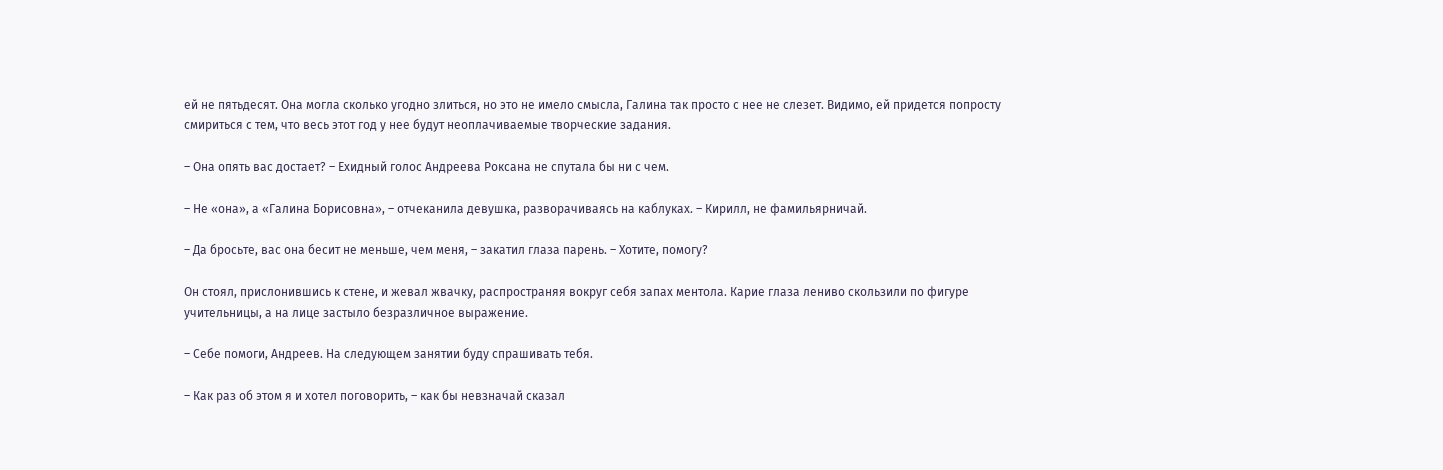ей не пятьдесят. Она могла сколько угодно злиться, но это не имело смысла, Галина так просто с нее не слезет. Видимо, ей придется попросту смириться с тем, что весь этот год у нее будут неоплачиваемые творческие задания.

– Она опять вас достает? – Ехидный голос Андреева Роксана не спутала бы ни с чем.

– Не «она», а «Галина Борисовна», – отчеканила девушка, разворачиваясь на каблуках. – Кирилл, не фамильярничай.

– Да бросьте, вас она бесит не меньше, чем меня, – закатил глаза парень. – Хотите, помогу?

Он стоял, прислонившись к стене, и жевал жвачку, распространяя вокруг себя запах ментола. Карие глаза лениво скользили по фигуре учительницы, а на лице застыло безразличное выражение.

– Себе помоги, Андреев. На следующем занятии буду спрашивать тебя.

– Как раз об этом я и хотел поговорить, – как бы невзначай сказал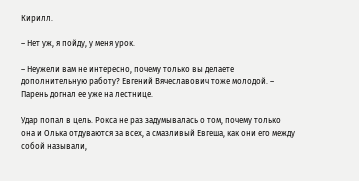Кирилл.

– Нет уж, я пойду, у меня урок.

– Неужели вам не интересно, почему только вы делаете дополнительную работу? Евгений Вячеславович тоже молодой. – Парень догнал ее уже на лестнице.

Удар попал в цель. Рокса не раз задумывалась о том, почему только она и Олька отдуваются за всех, а смазливый Евгеша, как они его между собой называли,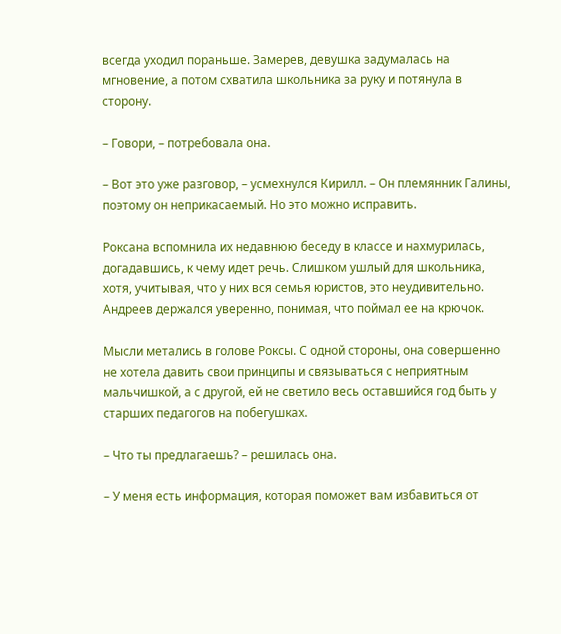всегда уходил пораньше. Замерев, девушка задумалась на мгновение, а потом схватила школьника за руку и потянула в сторону.

– Говори, – потребовала она.

– Вот это уже разговор, – усмехнулся Кирилл. – Он племянник Галины, поэтому он неприкасаемый. Но это можно исправить.

Роксана вспомнила их недавнюю беседу в классе и нахмурилась, догадавшись, к чему идет речь. Слишком ушлый для школьника, хотя, учитывая, что у них вся семья юристов, это неудивительно. Андреев держался уверенно, понимая, что поймал ее на крючок.

Мысли метались в голове Роксы. С одной стороны, она совершенно не хотела давить свои принципы и связываться с неприятным мальчишкой, а с другой, ей не светило весь оставшийся год быть у старших педагогов на побегушках.

– Что ты предлагаешь? – решилась она.

– У меня есть информация, которая поможет вам избавиться от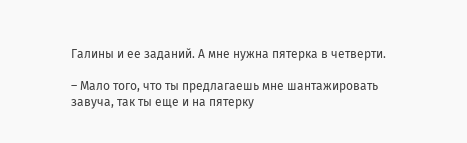Галины и ее заданий. А мне нужна пятерка в четверти.

– Мало того, что ты предлагаешь мне шантажировать завуча, так ты еще и на пятерку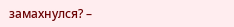замахнулся? –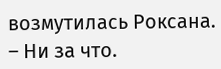возмутилась Роксана. – Ни за что.